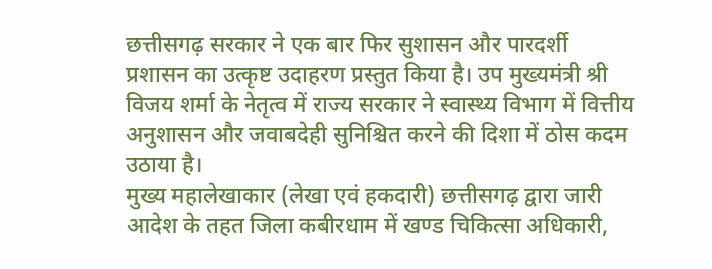छत्तीसगढ़ सरकार ने एक बार फिर सुशासन और पारदर्शी प्रशासन का उत्कृष्ट उदाहरण प्रस्तुत किया है। उप मुख्यमंत्री श्री विजय शर्मा के नेतृत्व में राज्य सरकार ने स्वास्थ्य विभाग में वित्तीय अनुशासन और जवाबदेही सुनिश्चित करने की दिशा में ठोस कदम उठाया है।
मुख्य महालेखाकार (लेखा एवं हकदारी) छत्तीसगढ़ द्वारा जारी आदेश के तहत जिला कबीरधाम में खण्ड चिकित्सा अधिकारी,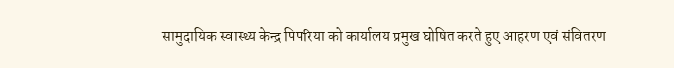सामुदायिक स्वास्थ्य केन्द्र पिपरिया को कार्यालय प्रमुख घोषित करते हुए आहरण एवं संवितरण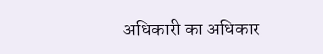अधिकारी का अधिकार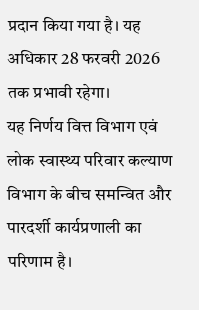प्रदान किया गया है। यह अधिकार 28 फरवरी 2026 तक प्रभावी रहेगा।
यह निर्णय वित्त विभाग एवं लोक स्वास्थ्य परिवार कल्याण विभाग के बीच समन्वित और पारदर्शी कार्यप्रणाली का परिणाम है।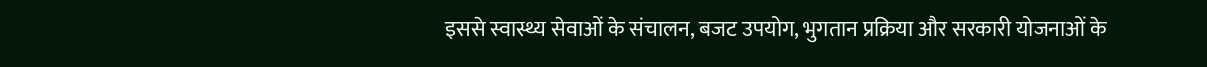इससे स्वास्थ्य सेवाओं के संचालन, बजट उपयोग, भुगतान प्रक्रिया और सरकारी योजनाओं के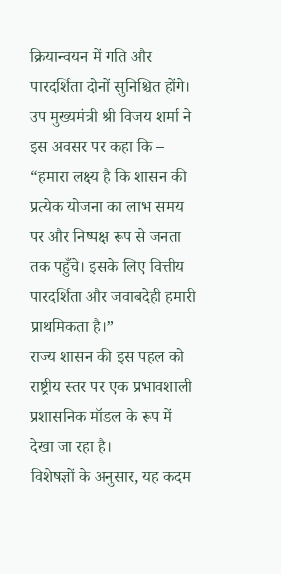क्रियान्वयन में गति और पारदर्शिता दोनों सुनिश्चित होंगे।
उप मुख्यमंत्री श्री विजय शर्मा ने इस अवसर पर कहा कि –
“हमारा लक्ष्य है कि शासन की प्रत्येक योजना का लाभ समय पर और निष्पक्ष रूप से जनता तक पहुँचे। इसके लिए वित्तीय पारदर्शिता और जवाबदेही हमारी प्राथमिकता है।”
राज्य शासन की इस पहल को राष्ट्रीय स्तर पर एक प्रभावशाली प्रशासनिक मॉडल के रूप में देखा जा रहा है।
विशेषज्ञों के अनुसार, यह कदम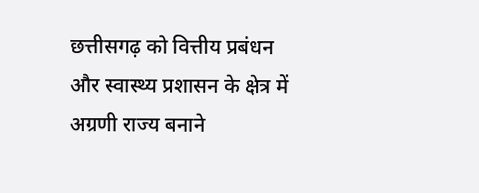छत्तीसगढ़ को वित्तीय प्रबंधन और स्वास्थ्य प्रशासन के क्षेत्र में अग्रणी राज्य बनाने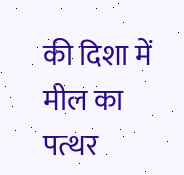की दिशा में मील का पत्थर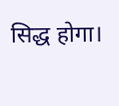सिद्ध होगा।